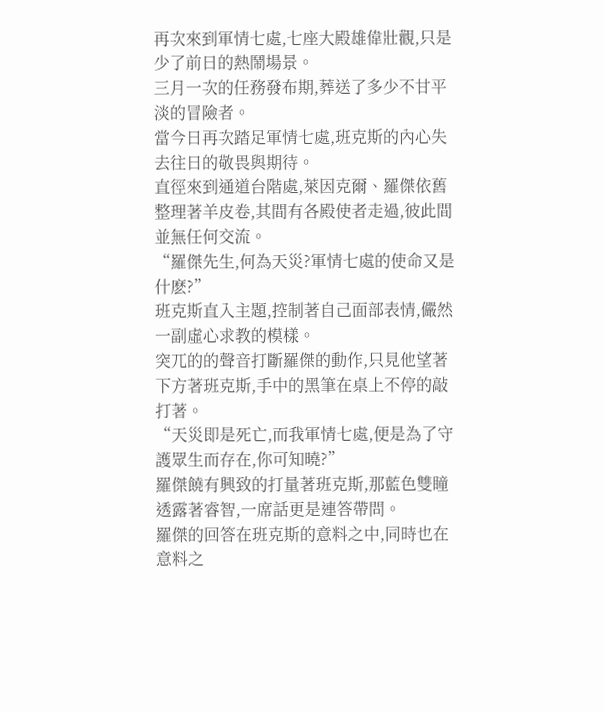再次來到軍情七處,七座大殿雄偉壯觀,只是少了前日的熱鬧場景。
三月一次的任務發布期,葬送了多少不甘平淡的冒險者。
當今日再次踏足軍情七處,班克斯的內心失去往日的敬畏與期待。
直徑來到通道台階處,萊因克爾、羅傑依舊整理著羊皮卷,其間有各殿使者走過,彼此間並無任何交流。
“羅傑先生,何為天災?軍情七處的使命又是什麽?”
班克斯直入主題,控制著自己面部表情,儼然一副虛心求教的模樣。
突兀的的聲音打斷羅傑的動作,只見他望著下方著班克斯,手中的黑筆在桌上不停的敲打著。
“天災即是死亡,而我軍情七處,便是為了守護眾生而存在,你可知曉?”
羅傑饒有興致的打量著班克斯,那藍色雙瞳透露著睿智,一席話更是連答帶問。
羅傑的回答在班克斯的意料之中,同時也在意料之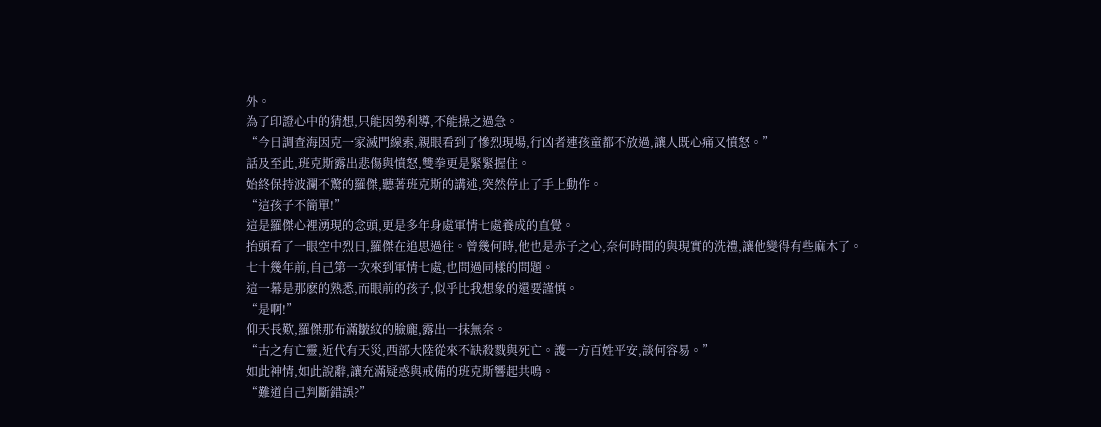外。
為了印證心中的猜想,只能因勢利導,不能操之過急。
“今日調查海因克一家滅門線索,親眼看到了慘烈現場,行凶者連孩童都不放過,讓人既心痛又憤怒。”
話及至此,班克斯露出悲傷與憤怒,雙拳更是緊緊握住。
始終保持波瀾不驚的羅傑,聽著班克斯的講述,突然停止了手上動作。
“這孩子不簡單!”
這是羅傑心裡湧現的念頭,更是多年身處軍情七處養成的直覺。
抬頭看了一眼空中烈日,羅傑在追思過往。曾幾何時,他也是赤子之心,奈何時間的與現實的洗禮,讓他變得有些麻木了。
七十幾年前,自己第一次來到軍情七處,也問過同樣的問題。
這一幕是那麽的熟悉,而眼前的孩子,似乎比我想象的還要謹慎。
“是啊!”
仰天長歎,羅傑那布滿皺紋的臉龐,露出一抹無奈。
“古之有亡靈,近代有天災,西部大陸從來不缺殺戮與死亡。護一方百姓平安,談何容易。”
如此神情,如此說辭,讓充滿疑惑與戒備的班克斯響起共鳴。
“難道自己判斷錯誤?”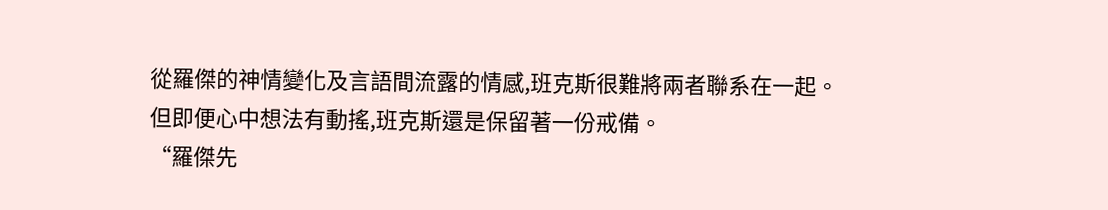從羅傑的神情變化及言語間流露的情感,班克斯很難將兩者聯系在一起。
但即便心中想法有動搖,班克斯還是保留著一份戒備。
“羅傑先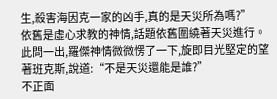生,殺害海因克一家的凶手,真的是天災所為嗎?”
依舊是虛心求教的神情,話題依舊圍繞著天災進行。
此問一出,羅傑神情微微愣了一下,旋即目光堅定的望著班克斯,說道:“不是天災還能是誰?”
不正面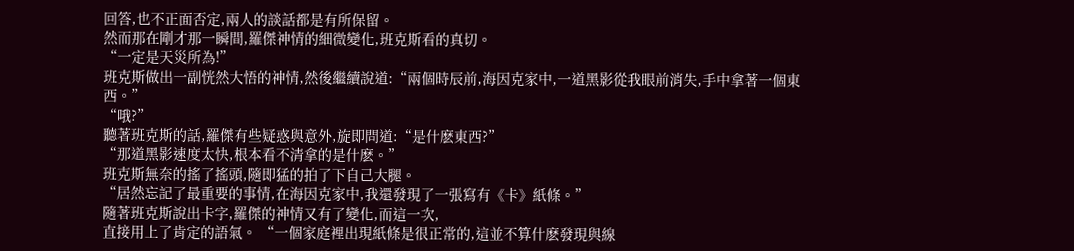回答,也不正面否定,兩人的談話都是有所保留。
然而那在剛才那一瞬間,羅傑神情的細微變化,班克斯看的真切。
“一定是天災所為!”
班克斯做出一副恍然大悟的神情,然後繼續說道:“兩個時辰前,海因克家中,一道黑影從我眼前消失,手中拿著一個東西。”
“哦?”
聽著班克斯的話,羅傑有些疑惑與意外,旋即問道:“是什麽東西?”
“那道黑影速度太快,根本看不清拿的是什麽。”
班克斯無奈的搖了搖頭,隨即猛的拍了下自己大腿。
“居然忘記了最重要的事情,在海因克家中,我還發現了一張寫有《卡》紙條。”
隨著班克斯說出卡字,羅傑的神情又有了變化,而這一次,
直接用上了肯定的語氣。 “一個家庭裡出現紙條是很正常的,這並不算什麽發現與線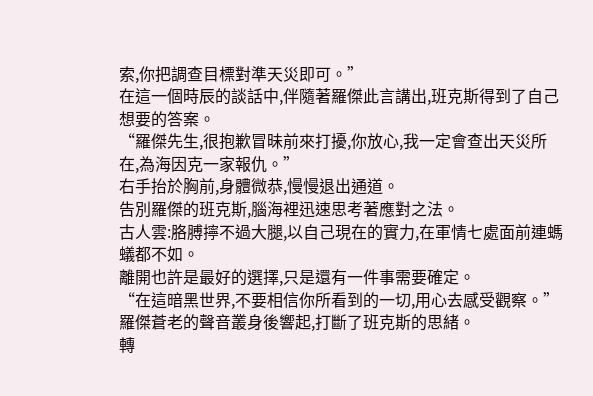索,你把調查目標對準天災即可。”
在這一個時辰的談話中,伴隨著羅傑此言講出,班克斯得到了自己想要的答案。
“羅傑先生,很抱歉冒昧前來打擾,你放心,我一定會查出天災所在,為海因克一家報仇。”
右手抬於胸前,身體微恭,慢慢退出通道。
告別羅傑的班克斯,腦海裡迅速思考著應對之法。
古人雲:胳膊擰不過大腿,以自己現在的實力,在軍情七處面前連螞蟻都不如。
離開也許是最好的選擇,只是還有一件事需要確定。
“在這暗黑世界,不要相信你所看到的一切,用心去感受觀察。”
羅傑蒼老的聲音叢身後響起,打斷了班克斯的思緒。
轉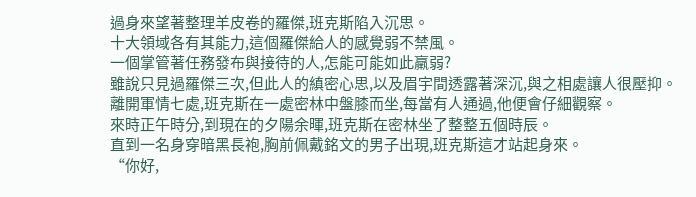過身來望著整理羊皮卷的羅傑,班克斯陷入沉思。
十大領域各有其能力,這個羅傑給人的感覺弱不禁風。
一個掌管著任務發布與接待的人,怎能可能如此羸弱?
雖說只見過羅傑三次,但此人的縝密心思,以及眉宇間透露著深沉,與之相處讓人很壓抑。
離開軍情七處,班克斯在一處密林中盤膝而坐,每當有人通過,他便會仔細觀察。
來時正午時分,到現在的夕陽余暉,班克斯在密林坐了整整五個時辰。
直到一名身穿暗黑長袍,胸前佩戴銘文的男子出現,班克斯這才站起身來。
“你好,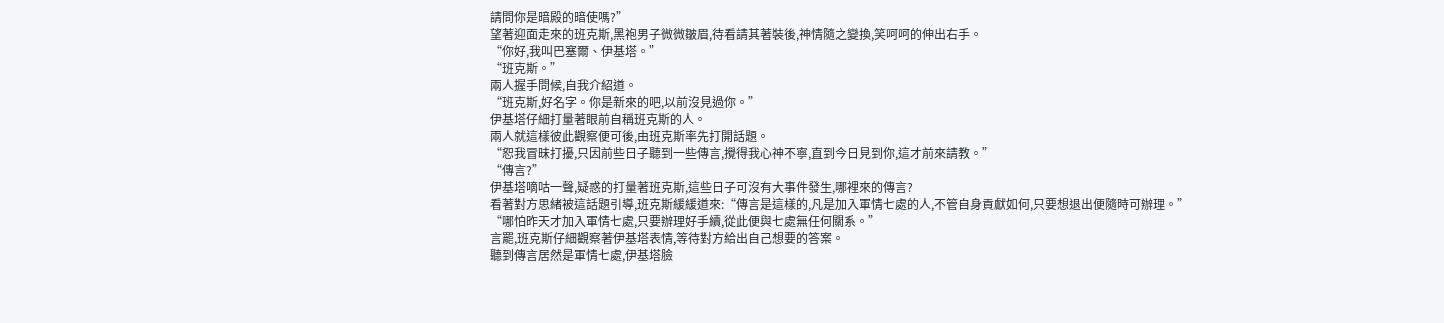請問你是暗殿的暗使嗎?”
望著迎面走來的班克斯,黑袍男子微微皺眉,待看請其著裝後,神情隨之變換,笑呵呵的伸出右手。
“你好,我叫巴塞爾、伊基塔。”
“班克斯。”
兩人握手問候,自我介紹道。
“班克斯,好名字。你是新來的吧,以前沒見過你。”
伊基塔仔細打量著眼前自稱班克斯的人。
兩人就這樣彼此觀察便可後,由班克斯率先打開話題。
“恕我冒昧打擾,只因前些日子聽到一些傳言,攪得我心神不寧,直到今日見到你,這才前來請教。”
“傳言?”
伊基塔嘀咕一聲,疑惑的打量著班克斯,這些日子可沒有大事件發生,哪裡來的傳言?
看著對方思緒被這話題引導,班克斯緩緩道來:“傳言是這樣的,凡是加入軍情七處的人,不管自身貢獻如何,只要想退出便隨時可辦理。”
“哪怕昨天才加入軍情七處,只要辦理好手續,從此便與七處無任何關系。”
言罷,班克斯仔細觀察著伊基塔表情,等待對方給出自己想要的答案。
聽到傳言居然是軍情七處,伊基塔臉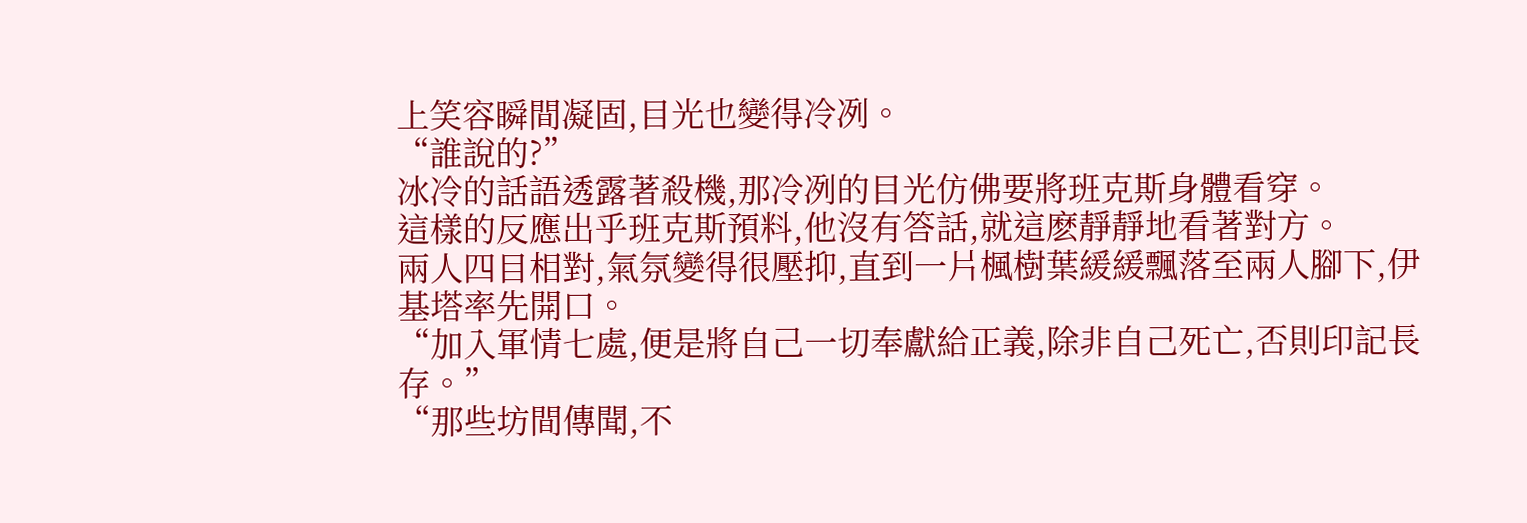上笑容瞬間凝固,目光也變得冷冽。
“誰說的?”
冰冷的話語透露著殺機,那冷冽的目光仿佛要將班克斯身體看穿。
這樣的反應出乎班克斯預料,他沒有答話,就這麽靜靜地看著對方。
兩人四目相對,氣氛變得很壓抑,直到一片楓樹葉緩緩飄落至兩人腳下,伊基塔率先開口。
“加入軍情七處,便是將自己一切奉獻給正義,除非自己死亡,否則印記長存。”
“那些坊間傳聞,不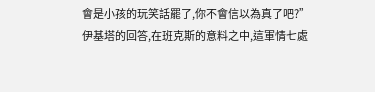會是小孩的玩笑話罷了,你不會信以為真了吧?”
伊基塔的回答,在班克斯的意料之中,這軍情七處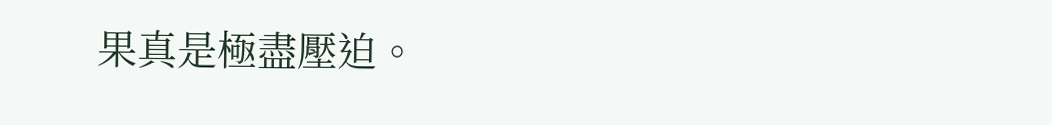果真是極盡壓迫。